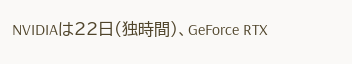NVIDIAは22日(独時間)、GeForce RTX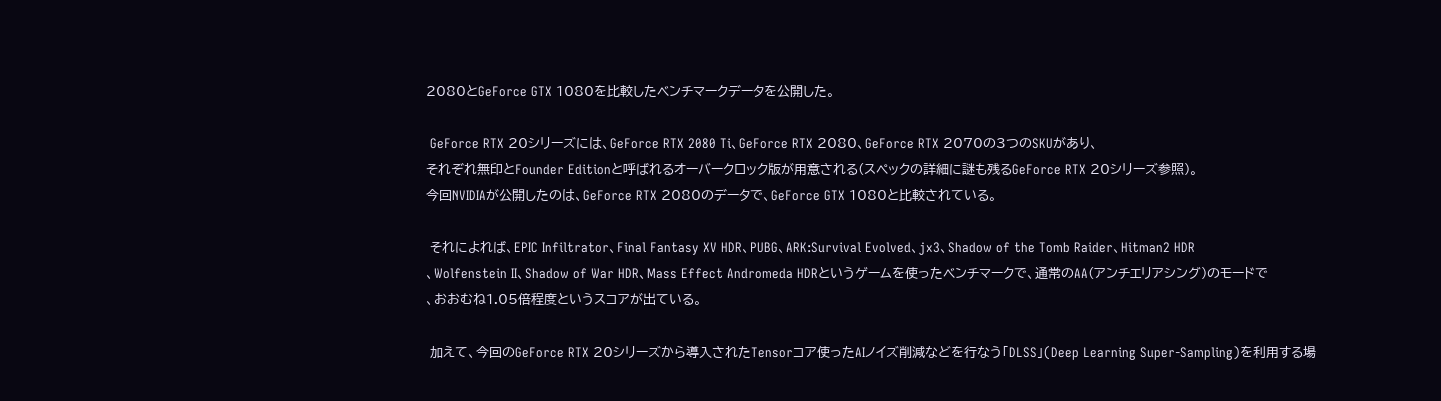2080とGeForce GTX 1080を比較したベンチマークデータを公開した。

 GeForce RTX 20シリーズには、GeForce RTX 2080 Ti、GeForce RTX 2080、GeForce RTX 2070の3つのSKUがあり、
それぞれ無印とFounder Editionと呼ばれるオーバークロック版が用意される(スペックの詳細に謎も残るGeForce RTX 20シリーズ参照)。
今回NVIDIAが公開したのは、GeForce RTX 2080のデータで、GeForce GTX 1080と比較されている。

 それによれば、EPIC Infiltrator、Final Fantasy XV HDR、PUBG、ARK:Survival Evolved、jx3、Shadow of the Tomb Raider、Hitman2 HDR
、Wolfenstein II、Shadow of War HDR、Mass Effect Andromeda HDRというゲームを使ったベンチマークで、通常のAA(アンチエリアシング)のモードで
、おおむね1.05倍程度というスコアが出ている。

 加えて、今回のGeForce RTX 20シリーズから導入されたTensorコア使ったAIノイズ削減などを行なう「DLSS」(Deep Learning Super-Sampling)を利用する場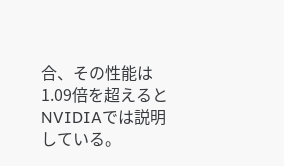合、その性能は1.09倍を超えるとNVIDIAでは説明している。